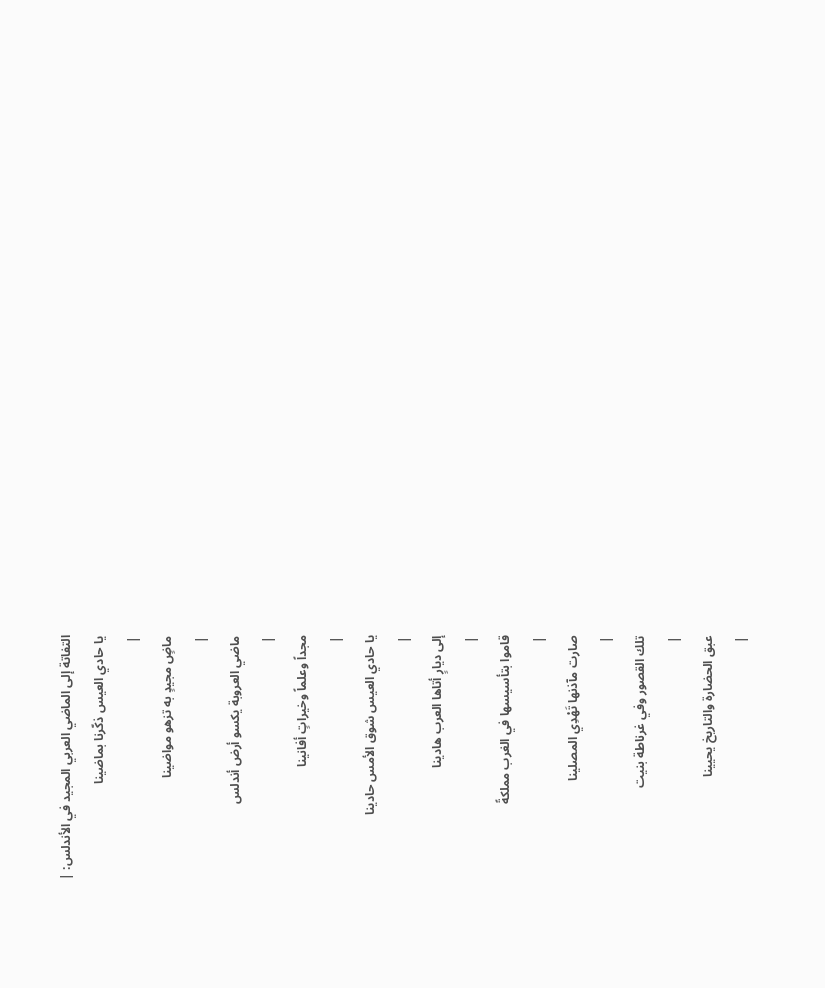التفاتة إلى الماضي العربي المجيد في الأندلس: |
يا حادي العيس ذكّرنا بماضينا
|
ماضٍ مجيدٍ به تزهو مواضينا
|
ماضي العروبة يكسو أرض أندلس
|
مجداً وعلماً وخيراتٍ أفانينا
|
يا حادي العيس شوق الأمس حادينا
|
إلى ديارٍ أتاها العرب هادينا
|
قاموا بتأسيسها في الغرب مملكةً
|
صارت مآذنها تَهْدِي المصلينا
|
تلك القصور وفي غرناطة بنيت
|
عبق الحضارة والتاريخ يحيينا
|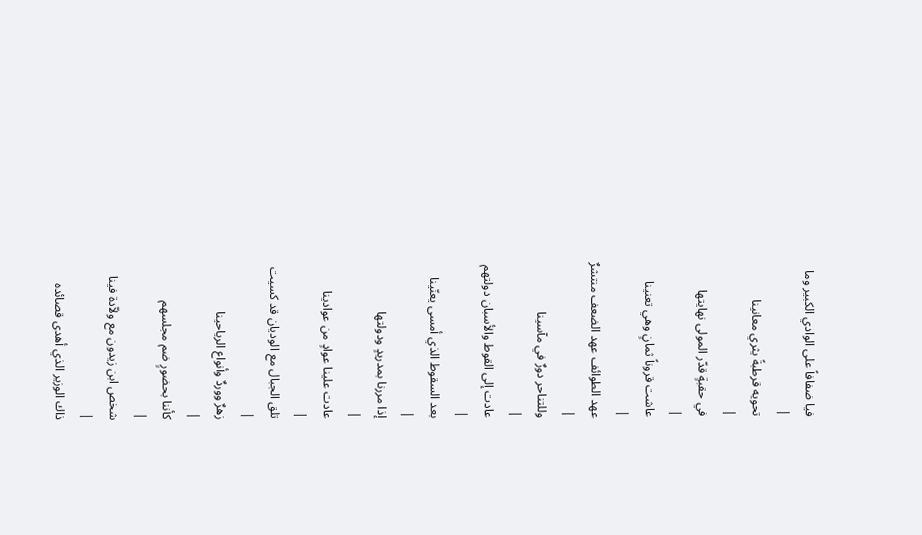فيا ضفافاً على الوادي الكبير وما
|
تحويه قرطبةً يثري معانينا
|
في حقبةٍ قدّر المولى نهايتها
|
عاشت قروناً ثمانٍ وهي تعنينا
|
عهد الطوائف عهد الضعف منتشرٌ
|
وللتناحر دورٌ في مآسينا
|
عادت إلى القوط والأسبان دولتهم
|
بعد السقوط الذي أمسى يعنّينا
|
إذا مررنا بمدريدٍ ودولتها
|
عادت علينا عوادٍ من عوادينا
|
تلق الجبال مع الوديان قد كسيت
|
زهرٌ ووردٌ وأنواع الرياحينا
|
كأننا بحضورٍ ضم مجلسهم
|
شخص ابن زيدون مع ولاّدة فينا
|
ذاك الوزير الذي أهدى قصائده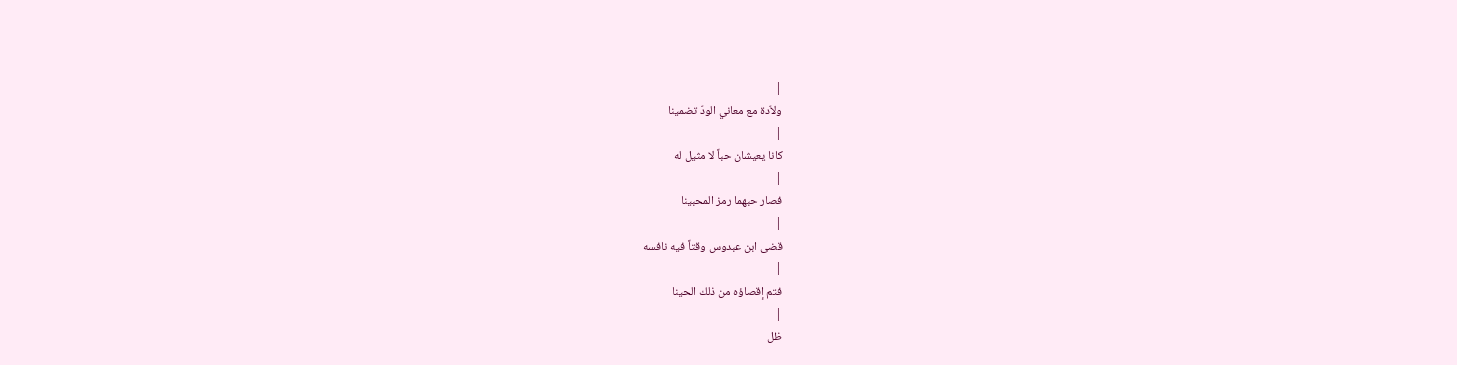|
ولاّدة مع معاني الودّ تضمينا
|
كانا يعيشان حباً لا مثيل له
|
فصار حبهما رمز المحبينا
|
قضى ابن عبدوس وقتاً فيه نافسه
|
فتم إقصاؤه من ذلك الحينا
|
ظل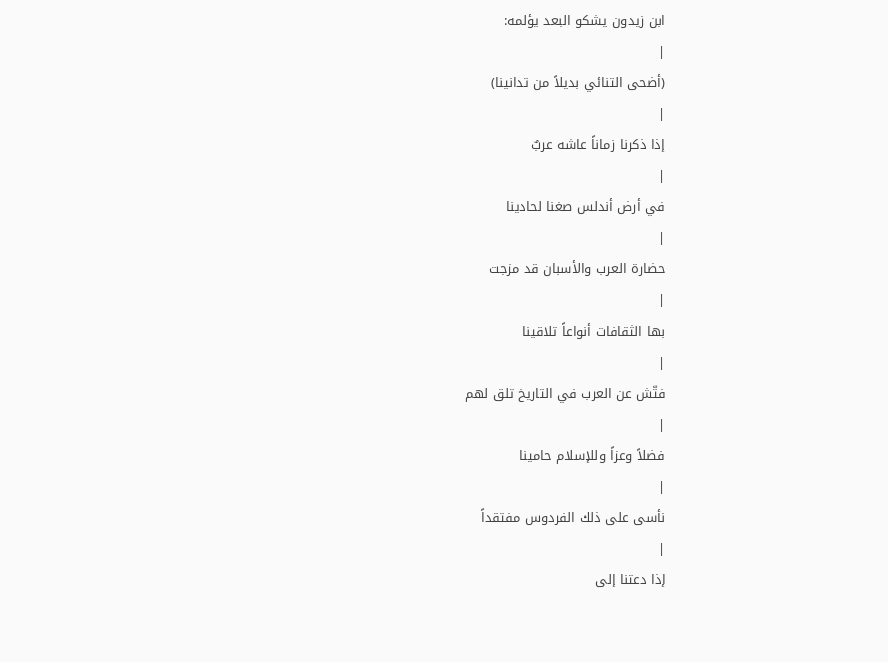ابن زيدون يشكو البعد يؤلمه:
|
(أضحى التنائي بديلاً من تدانينا)
|
إذا ذكرنا زماناً عاشه عربٌ
|
في أرض أندلس صغنا لحادينا
|
حضارة العرب والأسبان قد مزجت
|
بها الثقافات أنواعاً تلاقينا
|
فتّش عن العرب في التاريخ تلق لهم
|
فضلاً وعزاً وللإسلام حامينا
|
نأسى على ذلك الفردوس مفتقداً
|
إذا دعتنا إلى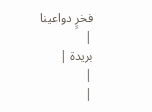فخرٍ دواعينا
|
بريدة |
|
|